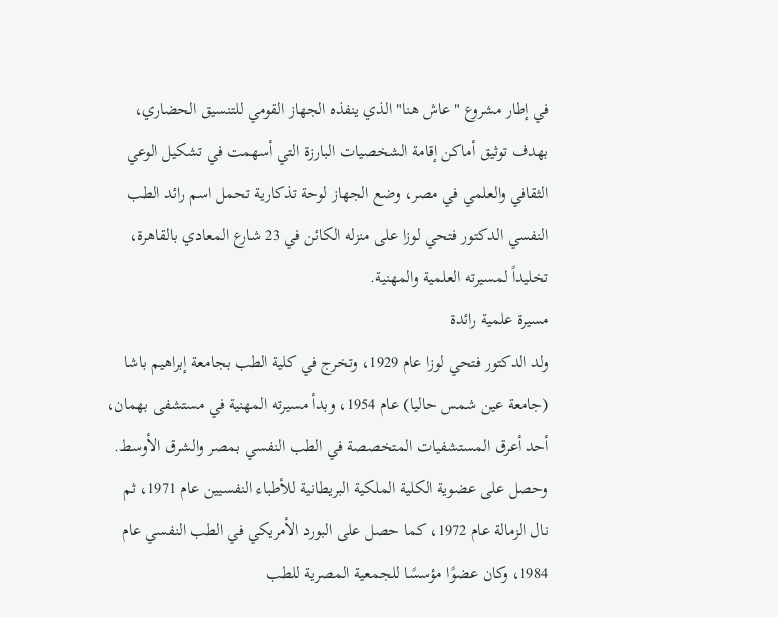في إطار مشروع "عاش هنا" الذي ينفذه الجهاز القومي للتنسيق الحضاري، بهدف توثيق أماكن إقامة الشخصيات البارزة التي أسهمت في تشكيل الوعي الثقافي والعلمي في مصر، وضع الجهاز لوحة تذكارية تحمل اسم رائد الطب النفسي الدكتور فتحي لوزا على منزله الكائن في 23 شارع المعادي بالقاهرة، تخليداً لمسيرته العلمية والمهنية.
مسيرة علمية رائدة
ولد الدكتور فتحي لوزا عام 1929، وتخرج في كلية الطب بجامعة إبراهيم باشا (جامعة عين شمس حاليا) عام 1954، وبدأ مسيرته المهنية في مستشفى بهمان، أحد أعرق المستشفيات المتخصصة في الطب النفسي بمصر والشرق الأوسط.
وحصل على عضوية الكلية الملكية البريطانية للأطباء النفسيين عام 1971، ثم نال الزمالة عام 1972، كما حصل على البورد الأمريكي في الطب النفسي عام 1984، وكان عضوًا مؤسسًا للجمعية المصرية للطب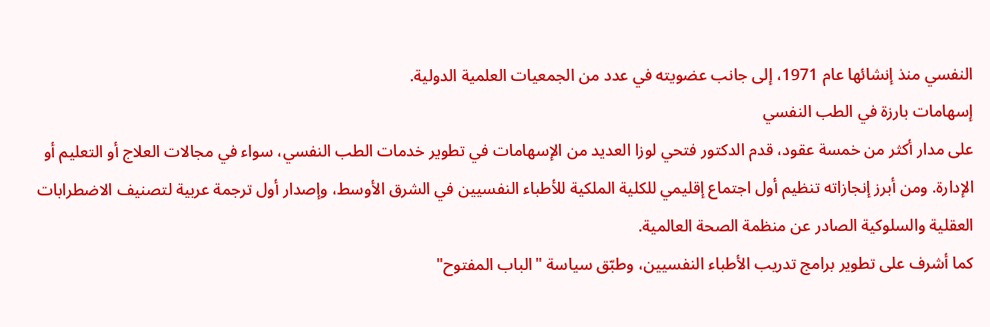النفسي منذ إنشائها عام 1971، إلى جانب عضويته في عدد من الجمعيات العلمية الدولية.
إسهامات بارزة في الطب النفسي
على مدار أكثر من خمسة عقود، قدم الدكتور فتحي لوزا العديد من الإسهامات في تطوير خدمات الطب النفسي، سواء في مجالات العلاج أو التعليم أو الإدارة. ومن أبرز إنجازاته تنظيم أول اجتماع إقليمي للكلية الملكية للأطباء النفسيين في الشرق الأوسط، وإصدار أول ترجمة عربية لتصنيف الاضطرابات العقلية والسلوكية الصادر عن منظمة الصحة العالمية.
كما أشرف على تطوير برامج تدريب الأطباء النفسيين، وطبّق سياسة "الباب المفتوح"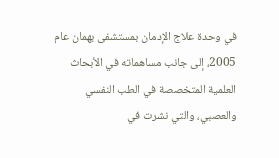في وحدة علاج الإدمان بمستشفى بهمان عام 2005، إلى جانب مساهماته في الأبحاث العلمية المتخصصة في الطب النفسي والعصبي، والتي نشرت في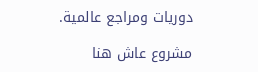دوريات ومراجع عالمية.

مشروع عاش هنا